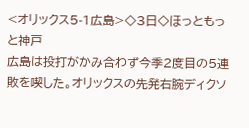<オリックス5-1広島>◇3日◇ほっともっと神戸
広島は投打がかみ合わず今季2度目の5連敗を喫した。オリックスの先発右腕ディクソ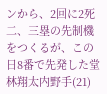ンから、2回に2死二、三塁の先制機をつくるが、この日8番で先発した堂林翔太内野手(21)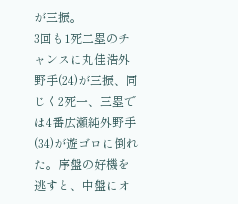が三振。
3回も1死二塁のチャンスに丸佳浩外野手(24)が三振、同じく2死一、三塁では4番広瀬純外野手(34)が遊ゴロに倒れた。序盤の好機を逃すと、中盤にオ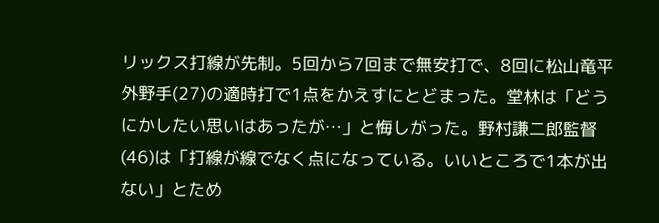リックス打線が先制。5回から7回まで無安打で、8回に松山竜平外野手(27)の適時打で1点をかえすにとどまった。堂林は「どうにかしたい思いはあったが…」と悔しがった。野村謙二郎監督(46)は「打線が線でなく点になっている。いいところで1本が出ない」とため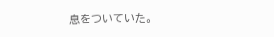息をついていた。